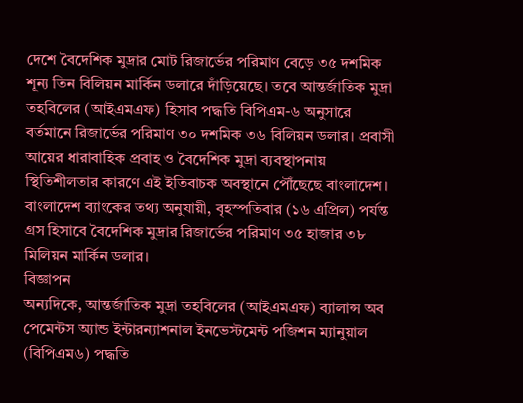দেশে বৈদেশিক মুদ্রার মোট রিজার্ভের পরিমাণ বেড়ে ৩৫ দশমিক শূন্য তিন বিলিয়ন মার্কিন ডলারে দাঁড়িয়েছে। তবে আন্তর্জাতিক মুদ্রা তহবিলের (আইএমএফ) হিসাব পদ্ধতি বিপিএম-৬ অনুসারে বর্তমানে রিজার্ভের পরিমাণ ৩০ দশমিক ৩৬ বিলিয়ন ডলার। প্রবাসী আয়ের ধারাবাহিক প্রবাহ ও বৈদেশিক মুদ্রা ব্যবস্থাপনায় স্থিতিশীলতার কারণে এই ইতিবাচক অবস্থানে পৌঁছেছে বাংলাদেশ।
বাংলাদেশ ব্যাংকের তথ্য অনুযায়ী, বৃহস্পতিবার (১৬ এপ্রিল) পর্যন্ত গ্রস হিসাবে বৈদেশিক মুদ্রার রিজার্ভের পরিমাণ ৩৫ হাজার ৩৮ মিলিয়ন মার্কিন ডলার।
বিজ্ঞাপন
অন্যদিকে, আন্তর্জাতিক মুদ্রা তহবিলের (আইএমএফ) ব্যালান্স অব পেমেন্টস অ্যান্ড ইন্টারন্যাশনাল ইনভেস্টমেন্ট পজিশন ম্যানুয়াল (বিপিএম৬) পদ্ধতি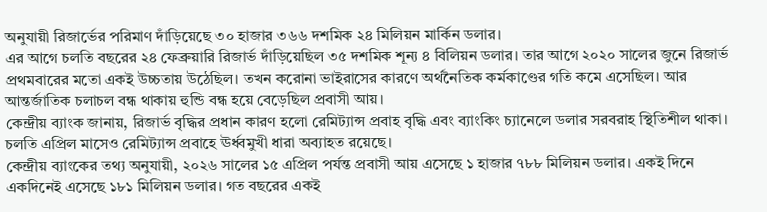অনুযায়ী রিজার্ভের পরিমাণ দাঁড়িয়েছে ৩০ হাজার ৩৬৬ দশমিক ২৪ মিলিয়ন মার্কিন ডলার।
এর আগে চলতি বছরের ২৪ ফেব্রুয়ারি রিজার্ভ দাঁড়িয়েছিল ৩৫ দশমিক শূন্য ৪ বিলিয়ন ডলার। তার আগে ২০২০ সালের জুনে রিজার্ভ প্রথমবারের মতো একই উচ্চতায় উঠেছিল। তখন করোনা ভাইরাসের কারণে অর্থনৈতিক কর্মকাণ্ডের গতি কমে এসেছিল। আর আন্তর্জাতিক চলাচল বন্ধ থাকায় হুন্ডি বন্ধ হয়ে বেড়েছিল প্রবাসী আয়।
কেন্দ্রীয় ব্যাংক জানায়, রিজার্ভ বৃদ্ধির প্রধান কারণ হলো রেমিট্যান্স প্রবাহ বৃদ্ধি এবং ব্যাংকিং চ্যানেলে ডলার সরবরাহ স্থিতিশীল থাকা। চলতি এপ্রিল মাসেও রেমিট্যান্স প্রবাহে ঊর্ধ্বমুখী ধারা অব্যাহত রয়েছে।
কেন্দ্রীয় ব্যাংকের তথ্য অনুযায়ী, ২০২৬ সালের ১৫ এপ্রিল পর্যন্ত প্রবাসী আয় এসেছে ১ হাজার ৭৮৮ মিলিয়ন ডলার। একই দিনে একদিনেই এসেছে ১৮১ মিলিয়ন ডলার। গত বছরের একই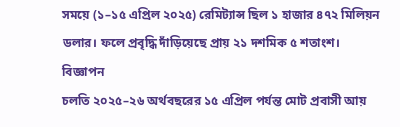সময়ে (১–১৫ এপ্রিল ২০২৫) রেমিট্যান্স ছিল ১ হাজার ৪৭২ মিলিয়ন ডলার। ফলে প্রবৃদ্ধি দাঁড়িয়েছে প্রায় ২১ দশমিক ৫ শতাংশ।
বিজ্ঞাপন
চলতি ২০২৫–২৬ অর্থবছরের ১৫ এপ্রিল পর্যন্ত মোট প্রবাসী আয়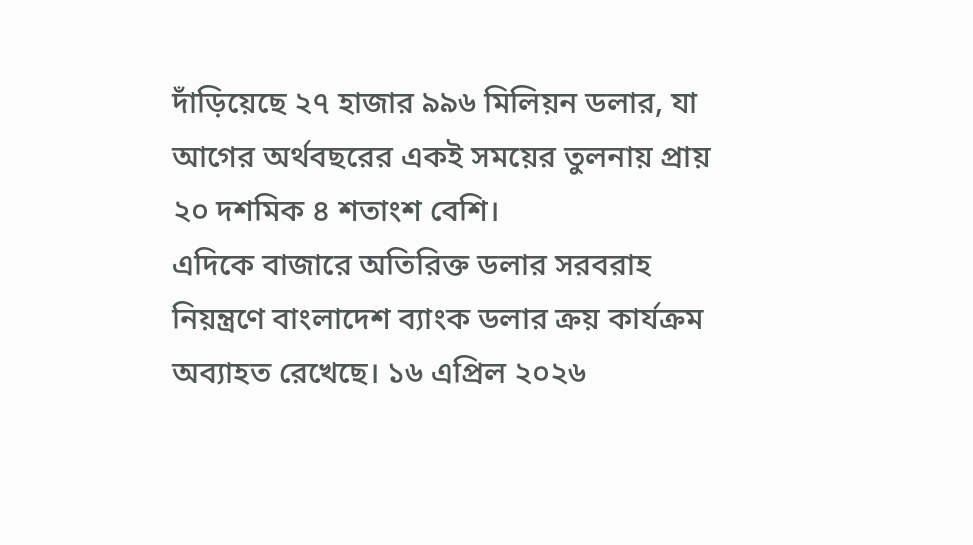দাঁড়িয়েছে ২৭ হাজার ৯৯৬ মিলিয়ন ডলার, যা আগের অর্থবছরের একই সময়ের তুলনায় প্রায় ২০ দশমিক ৪ শতাংশ বেশি।
এদিকে বাজারে অতিরিক্ত ডলার সরবরাহ নিয়ন্ত্রণে বাংলাদেশ ব্যাংক ডলার ক্রয় কার্যক্রম অব্যাহত রেখেছে। ১৬ এপ্রিল ২০২৬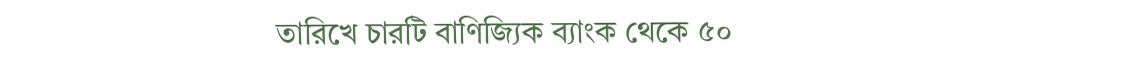তারিখে চারটি বাণিজ্যিক ব্যাংক থেকে ৫০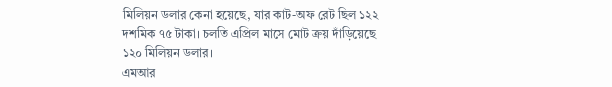মিলিয়ন ডলার কেনা হয়েছে, যার কাট-অফ রেট ছিল ১২২ দশমিক ৭৫ টাকা। চলতি এপ্রিল মাসে মোট ক্রয় দাঁড়িয়েছে ১২০ মিলিয়ন ডলার।
এমআর